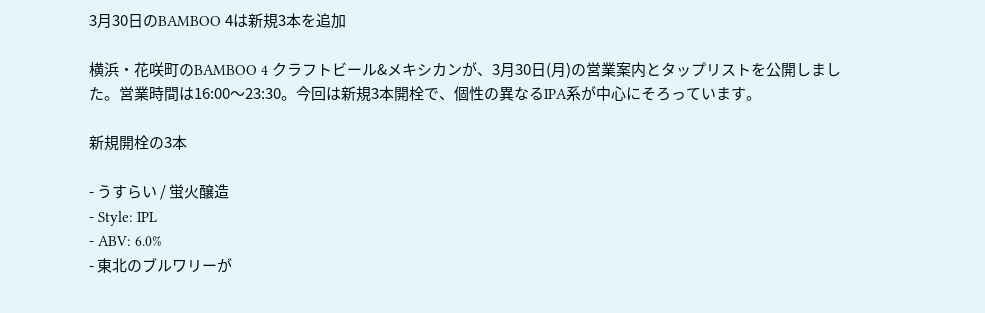3月30日のBAMBOO 4は新規3本を追加

横浜・花咲町のBAMBOO 4 クラフトビール&メキシカンが、3月30日(月)の営業案内とタップリストを公開しました。営業時間は16:00〜23:30。今回は新規3本開栓で、個性の異なるIPA系が中心にそろっています。

新規開栓の3本

- うすらい / 蛍火醸造
- Style: IPL
- ABV: 6.0%
- 東北のブルワリーが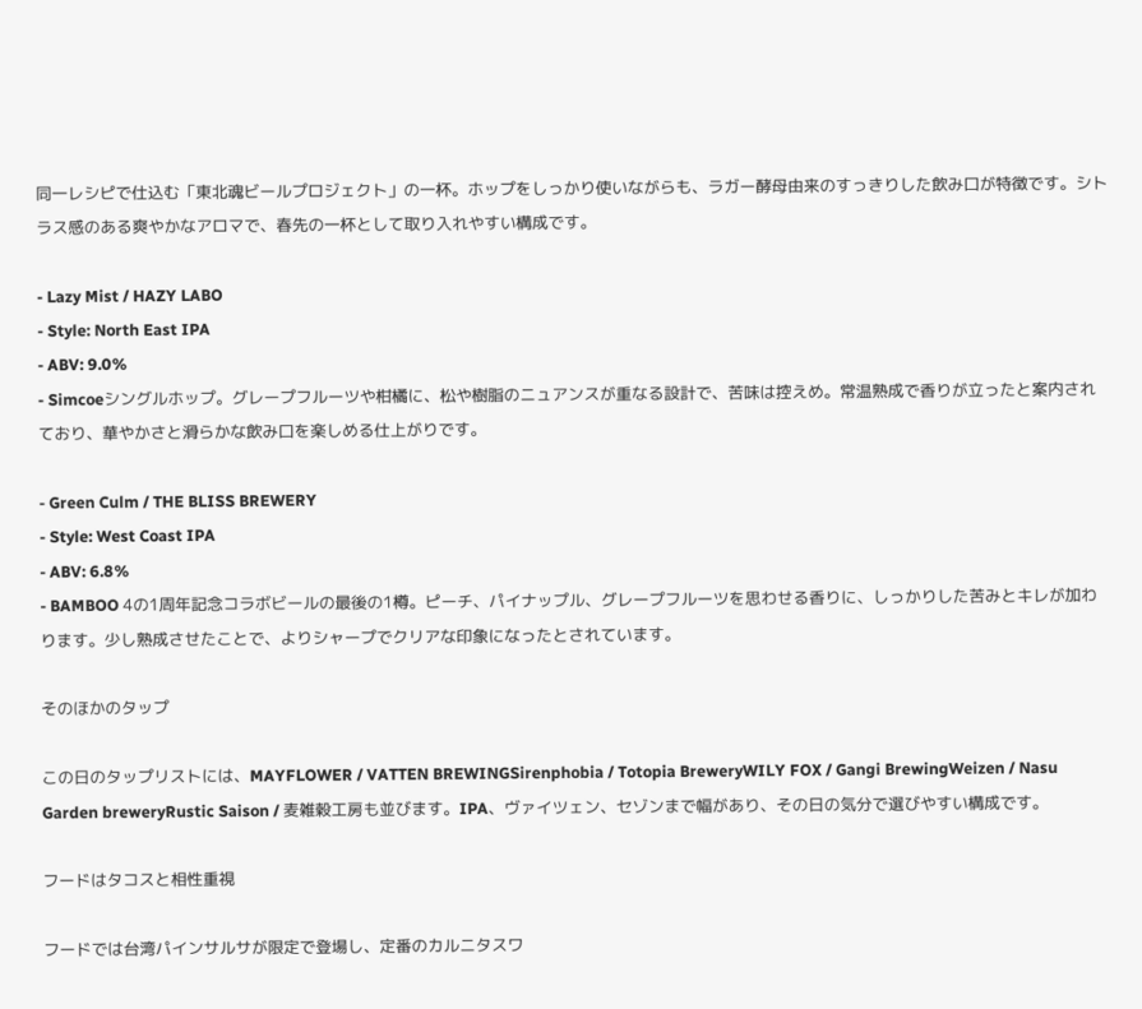同一レシピで仕込む「東北魂ビールプロジェクト」の一杯。ホップをしっかり使いながらも、ラガー酵母由来のすっきりした飲み口が特徴です。シトラス感のある爽やかなアロマで、春先の一杯として取り入れやすい構成です。

- Lazy Mist / HAZY LABO
- Style: North East IPA
- ABV: 9.0%
- Simcoeシングルホップ。グレープフルーツや柑橘に、松や樹脂のニュアンスが重なる設計で、苦味は控えめ。常温熟成で香りが立ったと案内されており、華やかさと滑らかな飲み口を楽しめる仕上がりです。

- Green Culm / THE BLISS BREWERY
- Style: West Coast IPA
- ABV: 6.8%
- BAMBOO 4の1周年記念コラボビールの最後の1樽。ピーチ、パイナップル、グレープフルーツを思わせる香りに、しっかりした苦みとキレが加わります。少し熟成させたことで、よりシャープでクリアな印象になったとされています。

そのほかのタップ

この日のタップリストには、MAYFLOWER / VATTEN BREWINGSirenphobia / Totopia BreweryWILY FOX / Gangi BrewingWeizen / Nasu Garden breweryRustic Saison / 麦雑穀工房も並びます。IPA、ヴァイツェン、セゾンまで幅があり、その日の気分で選びやすい構成です。

フードはタコスと相性重視

フードでは台湾パインサルサが限定で登場し、定番のカルニタスワ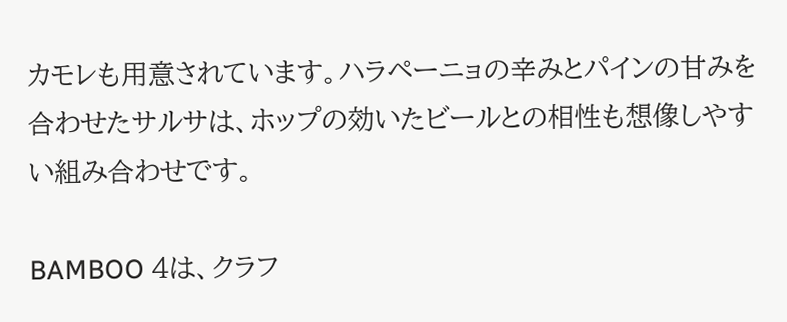カモレも用意されています。ハラペーニョの辛みとパインの甘みを合わせたサルサは、ホップの効いたビールとの相性も想像しやすい組み合わせです。

BAMBOO 4は、クラフ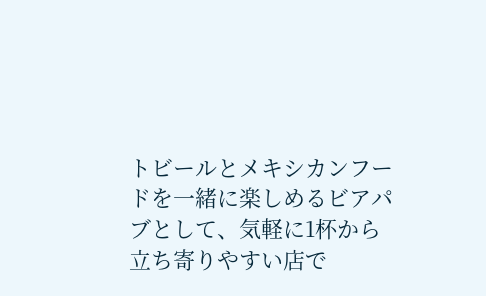トビールとメキシカンフードを一緒に楽しめるビアパブとして、気軽に1杯から立ち寄りやすい店で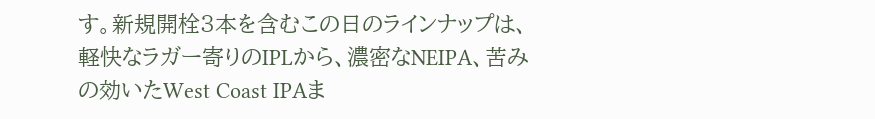す。新規開栓3本を含むこの日のラインナップは、軽快なラガー寄りのIPLから、濃密なNEIPA、苦みの効いたWest Coast IPAま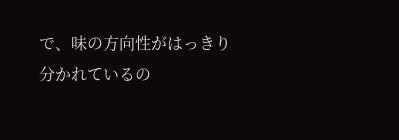で、味の方向性がはっきり分かれているの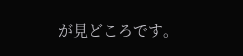が見どころです。